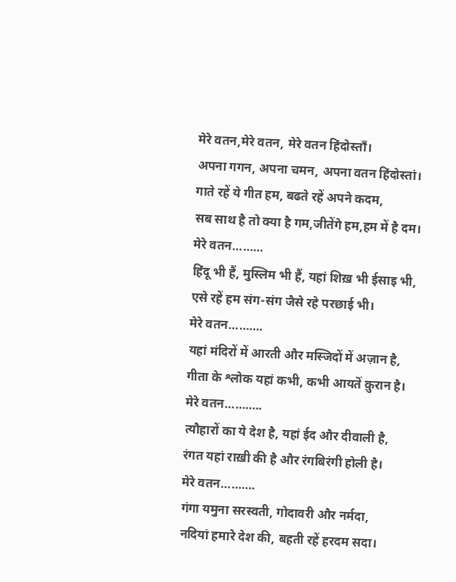मेरे वतन,मेरे वतन, मेरे वतन हिंदोस्ताँ।
अपना गगन, अपना चमन, अपना वतन हिंदोस्तां।
गाते रहें ये गीत हम, बढते रहें अपने कदम,
सब साथ है तो क्या है गम,जीतेंगे हम,हम में है दम।
मेरे वतन………
हिंदू भी हैं, मुस्लिम भी हैं, यहां शिख़ भी ईसाइ भी,
एसे रहें हम संग-संग जैसे रहे परछाई भी।
मेरे वतन……….
यहां मंदिरों में आरती और मस्जिदों में अज़ान है,
गीता के श्लोक यहां कभी, कभी आयतॆं क़ुरान है।
मेरे वतन………..
त्यौहारों का ये देश है, यहां ईद और दीवाली है,
रंगत यहां राख़ी की है और रंगबिरंगी होली है।
मेरे वतन……….
गंगा यमुना सरस्वती, गोदावरी और नर्मदा,
नदियां हमारे देश की, बहती रहें हरदम सदा।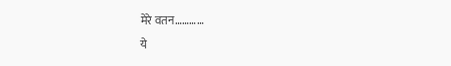मेरे वतन…………
ये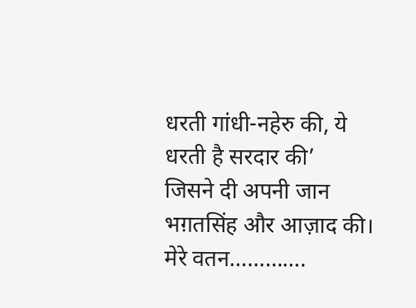धरती गांधी-नहेरु की, ये धरती है सरदार की’
जिसने दी अपनी जान भग़तसिंह और आज़ाद की।
मेरे वतन………….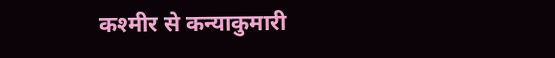कश्मीर से कन्याकुमारी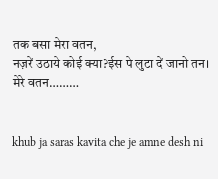तक बसा मेरा वतन,
नज़रें उठाये कोई क्या?ईस पे लुटा दें जानो तन।
मेरे वतन………


khub ja saras kavita che je amne desh ni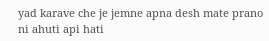yad karave che je jemne apna desh mate prano ni ahuti api hati